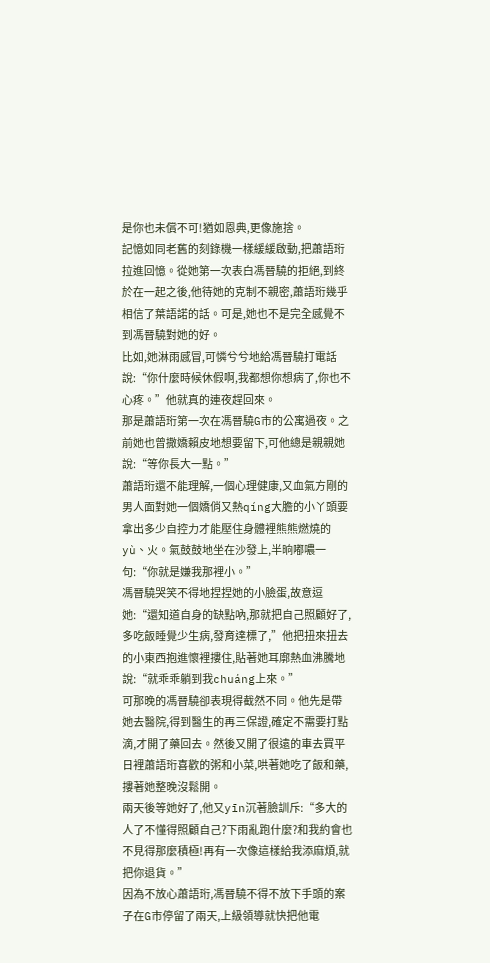是你也未償不可!猶如恩典,更像施捨。
記憶如同老舊的刻錄機一樣緩緩啟動,把蕭語珩拉進回憶。從她第一次表白馮晉驍的拒絕,到終於在一起之後,他待她的克制不親密,蕭語珩幾乎相信了葉語諾的話。可是,她也不是完全感覺不到馮晉驍對她的好。
比如,她淋雨感冒,可憐兮兮地給馮晉驍打電話說:“你什麼時候休假啊,我都想你想病了,你也不心疼。”他就真的連夜趕回來。
那是蕭語珩第一次在馮晉驍G市的公寓過夜。之前她也曾撒嬌賴皮地想要留下,可他總是親親她說:“等你長大一點。”
蕭語珩還不能理解,一個心理健康,又血氣方剛的男人面對她一個嬌俏又熱qíng大膽的小丫頭要拿出多少自控力才能壓住身體裡熊熊燃燒的yù、火。氣鼓鼓地坐在沙發上,半晌嘟噥一句:“你就是嫌我那裡小。”
馮晉驍哭笑不得地捏捏她的小臉蛋,故意逗她:“還知道自身的缺點吶,那就把自己照顧好了,多吃飯睡覺少生病,發育達標了,”他把扭來扭去的小東西抱進懷裡摟住,貼著她耳廓熱血沸騰地說:“就乖乖躺到我chuáng上來。”
可那晚的馮晉驍卻表現得截然不同。他先是帶她去醫院,得到醫生的再三保證,確定不需要打點滴,才開了藥回去。然後又開了很遠的車去買平日裡蕭語珩喜歡的粥和小菜,哄著她吃了飯和藥,摟著她整晚沒鬆開。
兩天後等她好了,他又yīn沉著臉訓斥:“多大的人了不懂得照顧自己?下雨亂跑什麼?和我約會也不見得那麼積極!再有一次像這樣給我添麻煩,就把你退貨。”
因為不放心蕭語珩,馮晉驍不得不放下手頭的案子在G市停留了兩天,上級領導就快把他電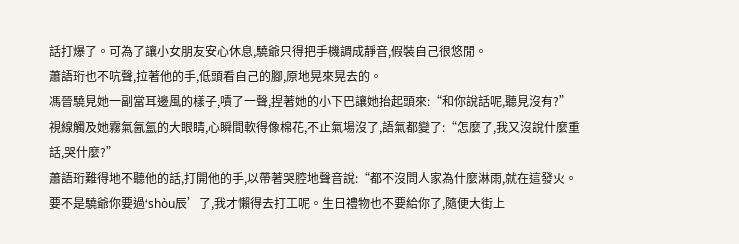話打爆了。可為了讓小女朋友安心休息,驍爺只得把手機調成靜音,假裝自己很悠閒。
蕭語珩也不吭聲,拉著他的手,低頭看自己的腳,原地晃來晃去的。
馮晉驍見她一副當耳邊風的樣子,嘖了一聲,捏著她的小下巴讓她抬起頭來:“和你說話呢,聽見沒有?”視線觸及她霧氣氤氳的大眼睛,心瞬間軟得像棉花,不止氣場沒了,語氣都變了:“怎麼了,我又沒說什麼重話,哭什麼?”
蕭語珩難得地不聽他的話,打開他的手,以帶著哭腔地聲音說:“都不沒問人家為什麼淋雨,就在這發火。要不是驍爺你要過‘shòu辰’了,我才懶得去打工呢。生日禮物也不要給你了,隨便大街上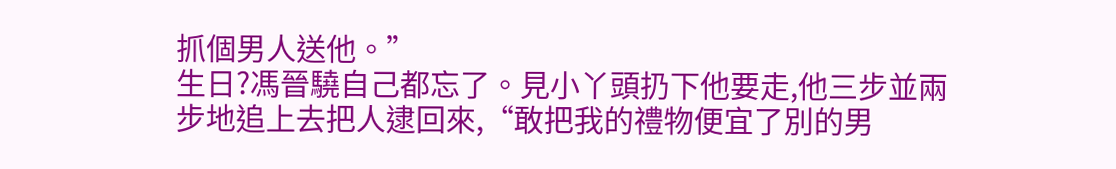抓個男人送他。”
生日?馮晉驍自己都忘了。見小丫頭扔下他要走,他三步並兩步地追上去把人逮回來,“敢把我的禮物便宜了別的男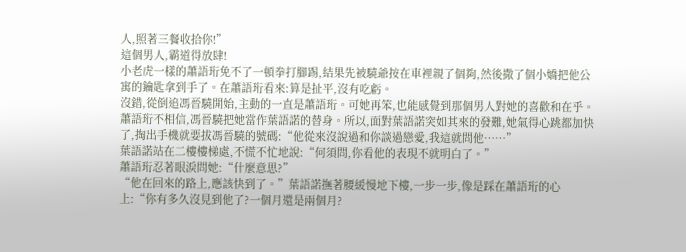人,照著三餐收拾你!”
這個男人,霸道得放肆!
小老虎一樣的蕭語珩免不了一頓拳打腳踢,結果先被驍爺按在車裡親了個夠,然後撒了個小嬌把他公寓的鑰匙拿到手了。在蕭語珩看來:算是扯平,沒有吃虧。
沒錯,從倒追馮晉驍開始,主動的一直是蕭語珩。可她再笨,也能感覺到那個男人對她的喜歡和在乎。蕭語珩不相信,馮晉驍把她當作葉語諾的替身。所以,面對葉語諾突如其來的發難,她氣得心跳都加快了,掏出手機就要拔馮晉驍的號碼:“他從來沒說過和你談過戀愛,我這就問他……”
葉語諾站在二樓樓梯處,不慌不忙地說:“何須問,你看他的表現不就明白了。”
蕭語珩忍著眼淚問她:“什麼意思?”
“他在回來的路上,應該快到了。”葉語諾撫著腰緩慢地下樓,一步一步,像是踩在蕭語珩的心上:“你有多久沒見到他了?一個月還是兩個月?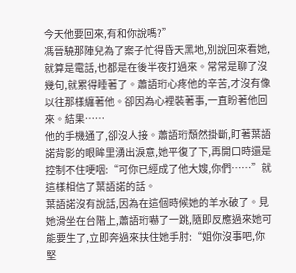今天他要回來,有和你說嗎?”
馮晉驍那陣兒為了案子忙得昏天黑地,別說回來看她,就算是電話,也都是在後半夜打過來。常常是聊了沒幾句,就累得睡著了。蕭語珩心疼他的辛苦,才沒有像以往那樣纏著他。卻因為心裡裝著事,一直盼著他回來。結果……
他的手機通了,卻沒人接。蕭語珩頹然掛斷,盯著葉語諾背影的眼眸里湧出淚意,她平復了下,再開口時還是控制不住哽咽:“可你已經成了他大嫂,你們……”就這樣相信了葉語諾的話。
葉語諾沒有說話,因為在這個時候她的羊水破了。見她滑坐在台階上,蕭語珩嚇了一跳,隨即反應過來她可能要生了,立即奔過來扶住她手肘:“姐你沒事吧,你堅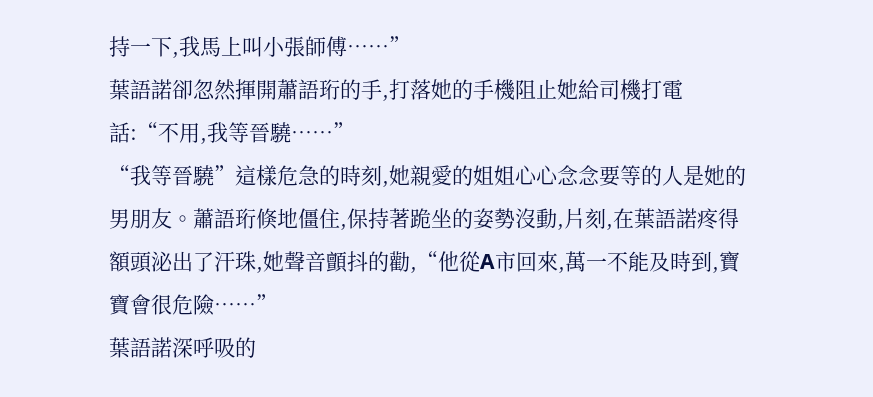持一下,我馬上叫小張師傅……”
葉語諾卻忽然揮開蕭語珩的手,打落她的手機阻止她給司機打電話:“不用,我等晉驍……”
“我等晉驍”這樣危急的時刻,她親愛的姐姐心心念念要等的人是她的男朋友。蕭語珩倏地僵住,保持著跪坐的姿勢沒動,片刻,在葉語諾疼得額頭泌出了汗珠,她聲音顫抖的勸,“他從A市回來,萬一不能及時到,寶寶會很危險……”
葉語諾深呼吸的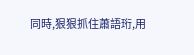同時,狠狠抓住蕭語珩,用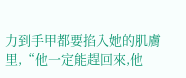力到手甲都要掐入她的肌膚里,“他一定能趕回來,他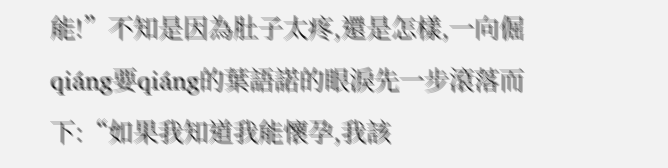能!”不知是因為肚子太疼,還是怎樣,一向倔qiáng要qiáng的葉語諾的眼淚先一步滾落而下:“如果我知道我能懷孕,我該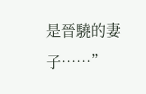是晉驍的妻子……”